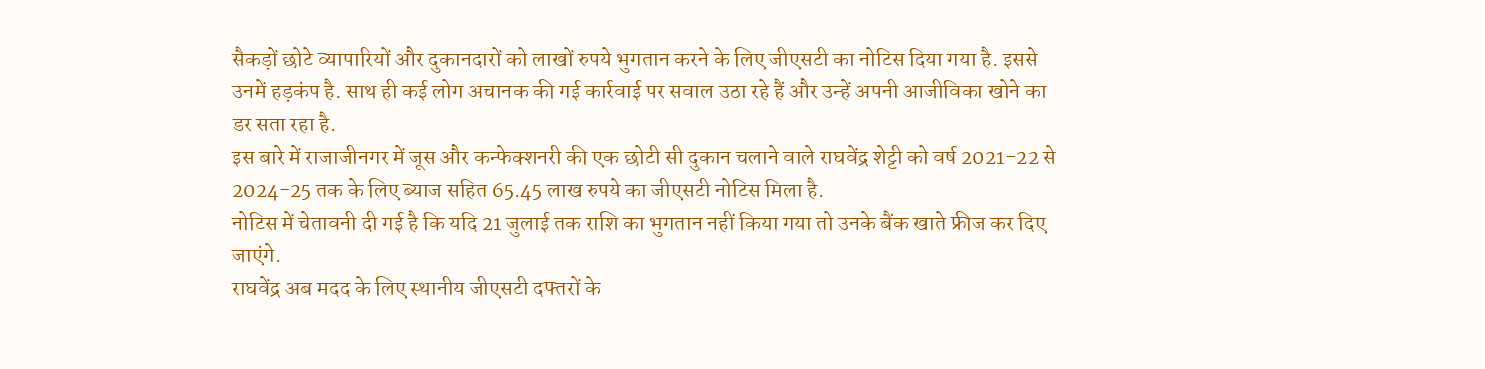सैकड़ों छोटे व्यापारियों और दुकानदारों को लाखों रुपये भुगतान करने के लिए जीएसटी का नोटिस दिया गया है. इससे उनमें हड़कंप है. साथ ही कई लोग अचानक की गई कार्रवाई पर सवाल उठा रहे हैं और उन्हें अपनी आजीविका खोने का डर सता रहा है.
इस बारे में राजाजीनगर में जूस और कन्फेक्शनरी की एक छोटी सी दुकान चलाने वाले राघवेंद्र शेट्टी को वर्ष 2021-22 से 2024-25 तक के लिए ब्याज सहित 65.45 लाख रुपये का जीएसटी नोटिस मिला है.
नोटिस में चेतावनी दी गई है कि यदि 21 जुलाई तक राशि का भुगतान नहीं किया गया तो उनके बैंक खाते फ्रीज कर दिए जाएंगे.
राघवेंद्र अब मदद के लिए स्थानीय जीएसटी दफ्तरों के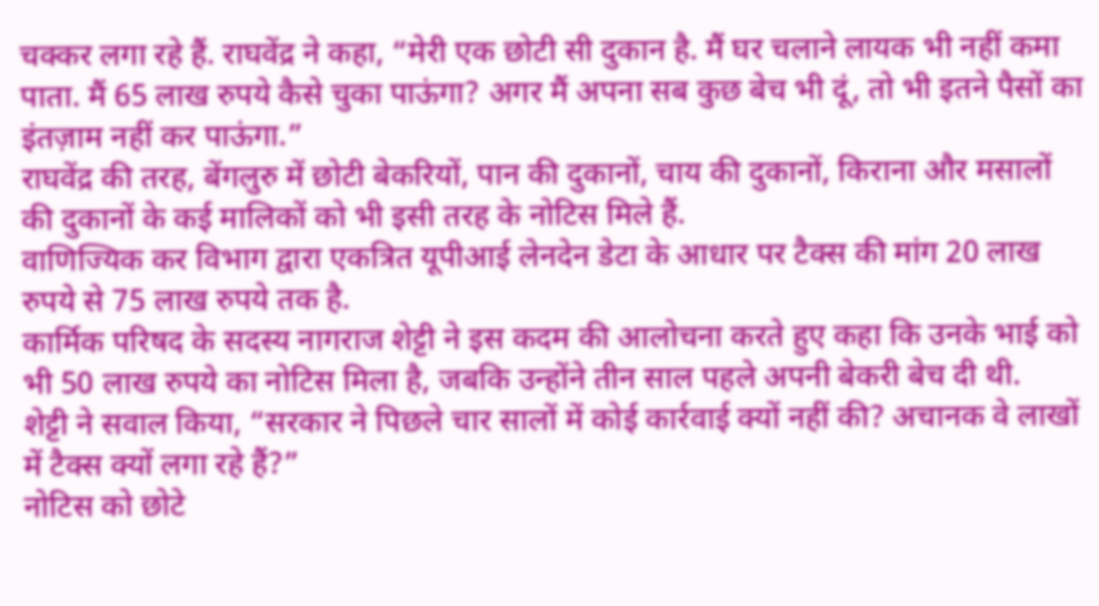चक्कर लगा रहे हैं. राघवेंद्र ने कहा, “मेरी एक छोटी सी दुकान है. मैं घर चलाने लायक भी नहीं कमा पाता. मैं 65 लाख रुपये कैसे चुका पाऊंगा? अगर मैं अपना सब कुछ बेच भी दूं, तो भी इतने पैसों का इंतज़ाम नहीं कर पाऊंगा.”
राघवेंद्र की तरह, बेंगलुरु में छोटी बेकरियों, पान की दुकानों, चाय की दुकानों, किराना और मसालों की दुकानों के कई मालिकों को भी इसी तरह के नोटिस मिले हैं.
वाणिज्यिक कर विभाग द्वारा एकत्रित यूपीआई लेनदेन डेटा के आधार पर टैक्स की मांग 20 लाख रुपये से 75 लाख रुपये तक है.
कार्मिक परिषद के सदस्य नागराज शेट्टी ने इस कदम की आलोचना करते हुए कहा कि उनके भाई को भी 50 लाख रुपये का नोटिस मिला है, जबकि उन्होंने तीन साल पहले अपनी बेकरी बेच दी थी.
शेट्टी ने सवाल किया, “सरकार ने पिछले चार सालों में कोई कार्रवाई क्यों नहीं की? अचानक वे लाखों में टैक्स क्यों लगा रहे हैं?”
नोटिस को छोटे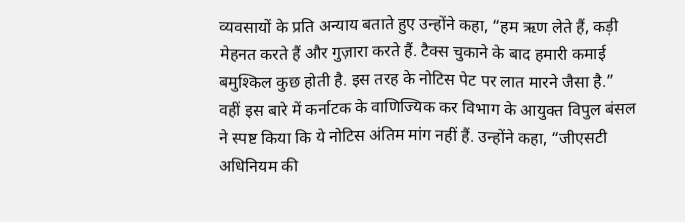व्यवसायों के प्रति अन्याय बताते हुए उन्होंने कहा, “हम ऋण लेते हैं, कड़ी मेहनत करते हैं और गुज़ारा करते हैं. टैक्स चुकाने के बाद हमारी कमाई बमुश्किल कुछ होती है. इस तरह के नोटिस पेट पर लात मारने जैसा है.”
वहीं इस बारे में कर्नाटक के वाणिज्यिक कर विभाग के आयुक्त विपुल बंसल ने स्पष्ट किया कि ये नोटिस अंतिम मांग नहीं हैं. उन्होंने कहा, “जीएसटी अधिनियम की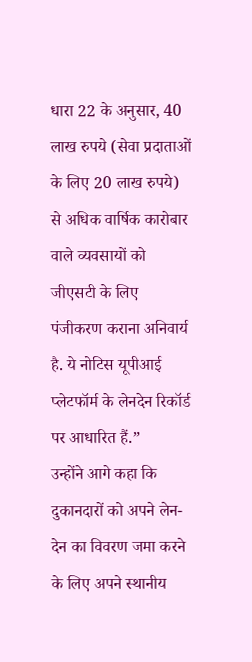धारा 22 के अनुसार, 40 लाख रुपये (सेवा प्रदाताओं के लिए 20 लाख रुपये) से अधिक वार्षिक कारोबार वाले व्यवसायों को जीएसटी के लिए पंजीकरण कराना अनिवार्य है. ये नोटिस यूपीआई प्लेटफॉर्म के लेनदेन रिकॉर्ड पर आधारित हैं.”
उन्होंने आगे कहा कि दुकानदारों को अपने लेन-देन का विवरण जमा करने के लिए अपने स्थानीय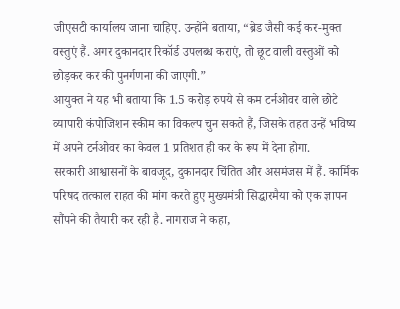जीएसटी कार्यालय जाना चाहिए. उन्होंने बताया, “ब्रेड जैसी कई कर-मुक्त वस्तुएं हैं. अगर दुकानदार रिकॉर्ड उपलब्ध कराएं, तो छूट वाली वस्तुओं को छोड़कर कर की पुनर्गणना की जाएगी.”
आयुक्त ने यह भी बताया कि 1.5 करोड़ रुपये से कम टर्नओवर वाले छोटे व्यापारी कंपोजिशन स्कीम का विकल्प चुन सकते हैं, जिसके तहत उन्हें भविष्य में अपने टर्नओवर का केवल 1 प्रतिशत ही कर के रूप में देना होगा.
सरकारी आश्वासनों के बावजूद, दुकानदार चिंतित और असमंजस में हैं. कार्मिक परिषद तत्काल राहत की मांग करते हुए मुख्यमंत्री सिद्धारमैया को एक ज्ञापन सौंपने की तैयारी कर रही है. नागराज ने कहा,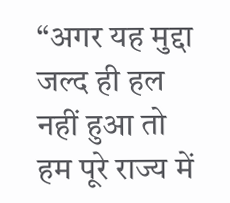“अगर यह मुद्दा जल्द ही हल नहीं हुआ तो हम पूरे राज्य में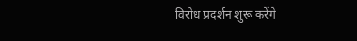विरोध प्रदर्शन शुरू करेंगे